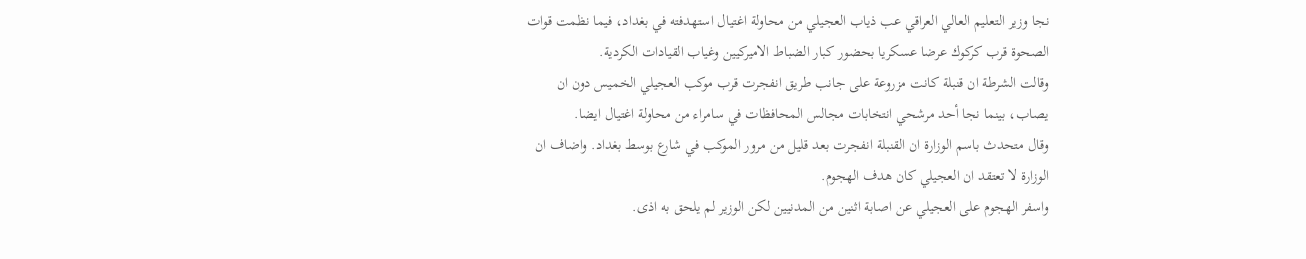نجا وزير التعليم العالي العراقي عب ذياب العجيلي من محاولة اغتيال استهدفته في بغداد، فيما نظمت قوات الصحوة قرب كركوك عرضا عسكريا بحضور كبار الضباط الاميركيين وغياب القيادات الكردية.
وقالت الشرطة ان قنبلة كانت مزروعة على جانب طريق انفجرت قرب موكب العجيلي الخميس دون ان يصاب، بينما نجا أحد مرشحي انتخابات مجالس المحافظات في سامراء من محاولة اغتيال ايضا.
وقال متحدث باسم الوزارة ان القنبلة انفجرت بعد قليل من مرور الموكب في شارع بوسط بغداد. واضاف ان الوزارة لا تعتقد ان العجيلي كان هدف الهجوم.
واسفر الهجوم على العجيلي عن اصابة اثنين من المدنيين لكن الوزير لم يلحق به اذى.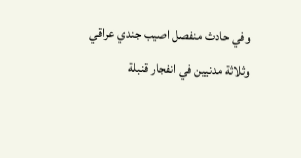وفي حادث منفصل اصيب جندي عراقي وثلاثة مدنيين في انفجار قنبلة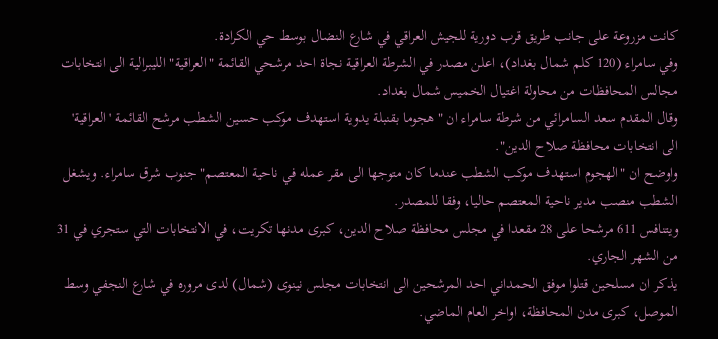كانت مزروعة على جانب طريق قرب دورية للجيش العراقي في شارع النضال بوسط حي الكرادة.
وفي سامراء (120 كلم شمال بغداد)، اعلن مصدر في الشرطة العراقية نجاة احد مرشحي القائمة "العراقية" الليبرالية الى انتخابات مجالس المحافظات من محاولة اغتيال الخميس شمال بغداد.
وقال المقدم سعد السامرائي من شرطة سامراء ان "هجوما بقنبلة يدوية استهدف موكب حسين الشطب مرشح القائمة 'العراقية' الى انتخابات محافظة صلاح الدين".
واوضح ان "الهجوم استهدف موكب الشطب عندما كان متوجها الى مقر عمله في ناحية المعتصم" جنوب شرق سامراء. ويشغل الشطب منصب مدير ناحية المعتصم حاليا، وفقا للمصدر.
ويتنافس 611 مرشحا على 28 مقعدا في مجلس محافظة صلاح الدين، كبرى مدنها تكريت، في الانتخابات التي ستجري في 31 من الشهر الجاري.
يذكر ان مسلحين قتلوا موفق الحمداني احد المرشحين الى انتخابات مجلس نينوى (شمال) لدى مروره في شارع النجفي وسط الموصل، كبرى مدن المحافظة، اواخر العام الماضي.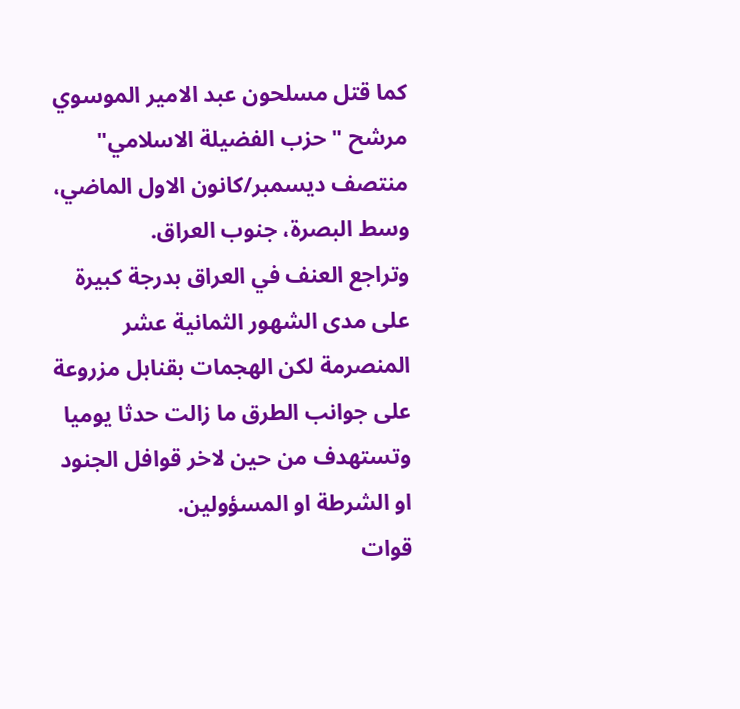كما قتل مسلحون عبد الامير الموسوي مرشح "حزب الفضيلة الاسلامي" منتصف ديسمبر/كانون الاول الماضي، وسط البصرة، جنوب العراق.
وتراجع العنف في العراق بدرجة كبيرة على مدى الشهور الثمانية عشر المنصرمة لكن الهجمات بقنابل مزروعة على جوانب الطرق ما زالت حدثا يوميا وتستهدف من حين لاخر قوافل الجنود او الشرطة او المسؤولين.
قوات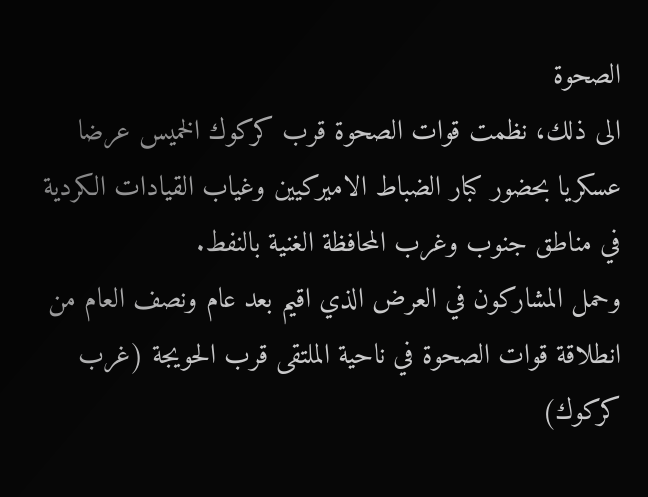الصحوة
الى ذلك، نظمت قوات الصحوة قرب كركوك الخميس عرضا عسكريا بحضور كبار الضباط الاميركيين وغياب القيادات الكردية في مناطق جنوب وغرب المحافظة الغنية بالنفط.
وحمل المشاركون في العرض الذي اقيم بعد عام ونصف العام من انطلاقة قوات الصحوة في ناحية الملتقى قرب الحويجة (غرب كركوك)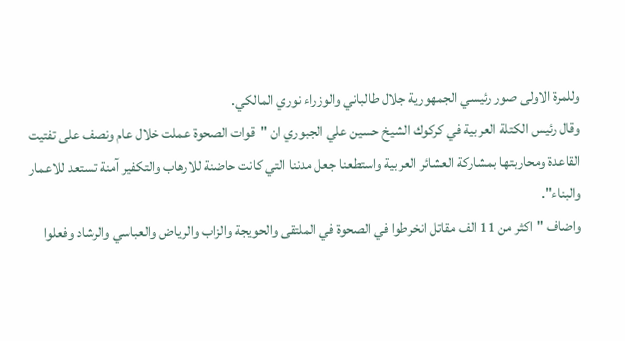وللمرة الاولى صور رئيسي الجمهورية جلال طالباني والوزراء نوري المالكي.
وقال رئيس الكتلة العربية في كركوك الشيخ حسين علي الجبوري ان "قوات الصحوة عملت خلال عام ونصف على تفتيت القاعدة ومحاربتها بمشاركة العشائر العربية واستطعنا جعل مدننا التي كانت حاضنة للارهاب والتكفير آمنة تستعد للاعمار والبناء".
واضاف "اكثر من 11 الف مقاتل انخرطوا في الصحوة في الملتقى والحويجة والزاب والرياض والعباسي والرشاد وفعلوا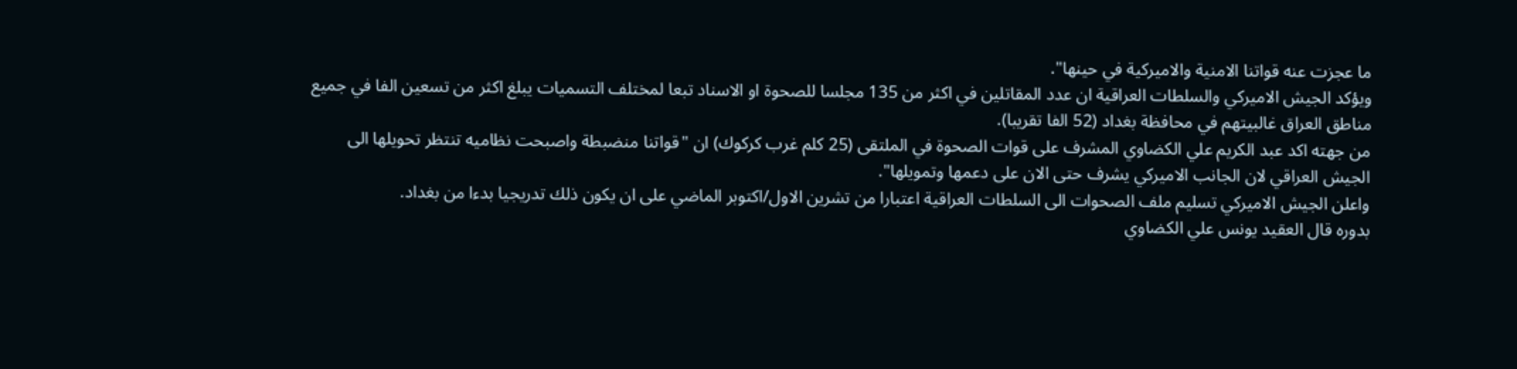ما عجزت عنه قواتنا الامنية والاميركية في حينها".
ويؤكد الجيش الاميركي والسلطات العراقية ان عدد المقاتلين في اكثر من 135 مجلسا للصحوة او الاسناد تبعا لمختلف التسميات يبلغ اكثر من تسعين الفا في جميع مناطق العراق غالبيتهم في محافظة بغداد (52 الفا تقريبا).
من جهته اكد عبد الكريم علي الكضاوي المشرف على قوات الصحوة في الملتقى (25 كلم غرب كركوك) ان "قواتنا منضبطة واصبحت نظاميه تنتظر تحويلها الى الجيش العراقي لان الجانب الاميركي يشرف حتى الان على دعمها وتمويلها".
واعلن الجيش الاميركي تسليم ملف الصحوات الى السلطات العراقية اعتبارا من تشرين الاول/اكتوبر الماضي على ان يكون ذلك تدريجيا بدءا من بغداد.
بدوره قال العقيد يونس علي الكضاوي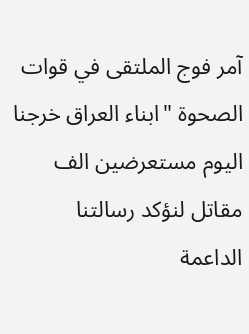آمر فوج الملتقى في قوات الصحوة "ابناء العراق خرجنا اليوم مستعرضين الف مقاتل لنؤكد رسالتنا الداعمة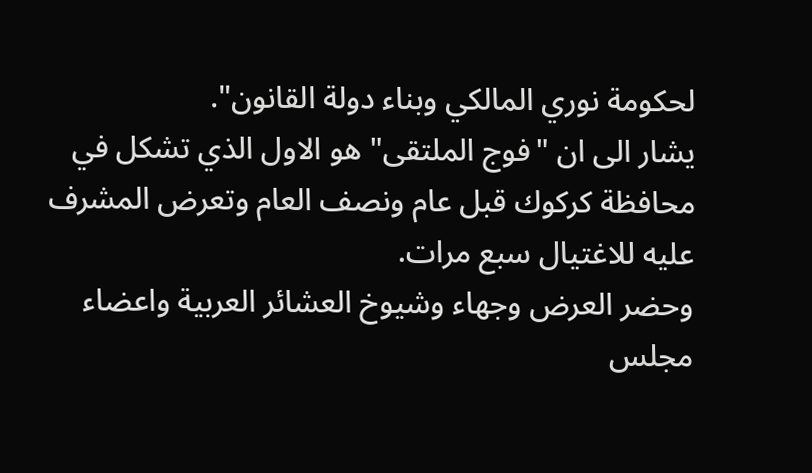لحكومة نوري المالكي وبناء دولة القانون".
يشار الى ان "فوج الملتقى" هو الاول الذي تشكل في محافظة كركوك قبل عام ونصف العام وتعرض المشرف عليه للاغتيال سبع مرات.
وحضر العرض وجهاء وشيوخ العشائر العربية واعضاء مجلس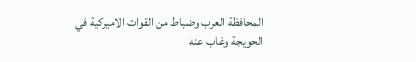المحافظة العرب وضباط من القوات الاميركية في الحويجة وغاب عنه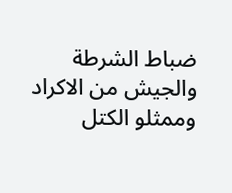ضباط الشرطة والجيش من الاكراد وممثلو الكتل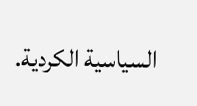السياسية الكردية.